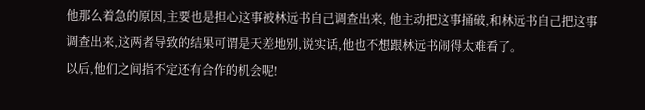他那么着急的原因,主要也是担心这事被林远书自己调查出来, 他主动把这事捅破,和林远书自己把这事调查出来,这两者导致的结果可谓是天差地别,说实话,他也不想跟林远书闹得太难看了。
以后,他们之间指不定还有合作的机会呢!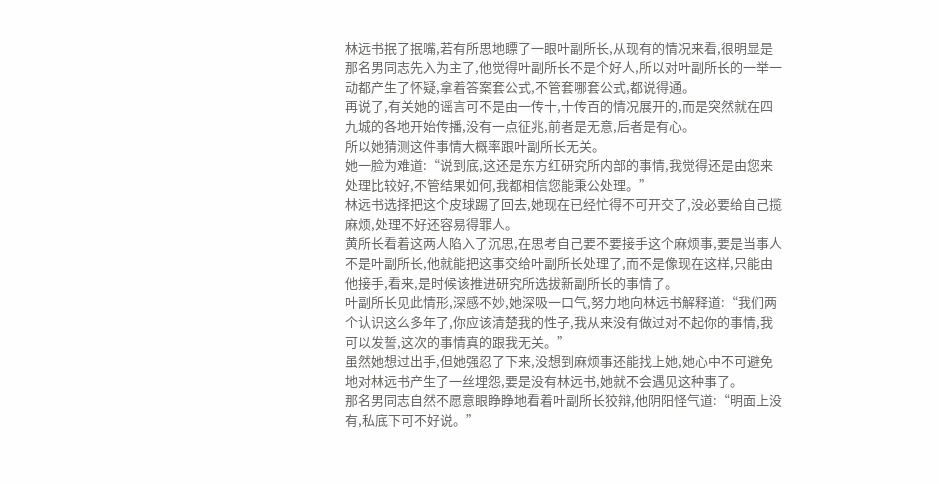林远书抿了抿嘴,若有所思地瞟了一眼叶副所长,从现有的情况来看,很明显是那名男同志先入为主了,他觉得叶副所长不是个好人,所以对叶副所长的一举一动都产生了怀疑,拿着答案套公式,不管套哪套公式,都说得通。
再说了,有关她的谣言可不是由一传十,十传百的情况展开的,而是突然就在四九城的各地开始传播,没有一点征兆,前者是无意,后者是有心。
所以她猜测这件事情大概率跟叶副所长无关。
她一脸为难道:“说到底,这还是东方红研究所内部的事情,我觉得还是由您来处理比较好,不管结果如何,我都相信您能秉公处理。”
林远书选择把这个皮球踢了回去,她现在已经忙得不可开交了,没必要给自己揽麻烦,处理不好还容易得罪人。
黄所长看着这两人陷入了沉思,在思考自己要不要接手这个麻烦事,要是当事人不是叶副所长,他就能把这事交给叶副所长处理了,而不是像现在这样,只能由他接手,看来,是时候该推进研究所选拔新副所长的事情了。
叶副所长见此情形,深感不妙,她深吸一口气,努力地向林远书解释道:“我们两个认识这么多年了,你应该清楚我的性子,我从来没有做过对不起你的事情,我可以发誓,这次的事情真的跟我无关。”
虽然她想过出手,但她强忍了下来,没想到麻烦事还能找上她,她心中不可避免地对林远书产生了一丝埋怨,要是没有林远书,她就不会遇见这种事了。
那名男同志自然不愿意眼睁睁地看着叶副所长狡辩,他阴阳怪气道:“明面上没有,私底下可不好说。”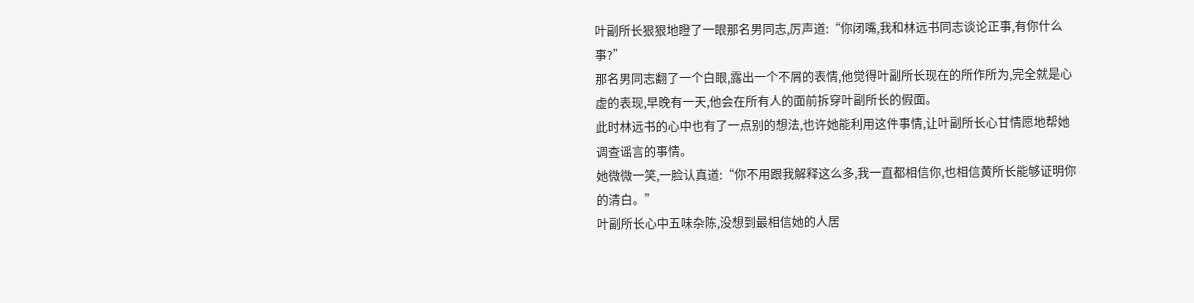叶副所长狠狠地瞪了一眼那名男同志,厉声道:“你闭嘴,我和林远书同志谈论正事,有你什么事?”
那名男同志翻了一个白眼,露出一个不屑的表情,他觉得叶副所长现在的所作所为,完全就是心虚的表现,早晚有一天,他会在所有人的面前拆穿叶副所长的假面。
此时林远书的心中也有了一点别的想法,也许她能利用这件事情,让叶副所长心甘情愿地帮她调查谣言的事情。
她微微一笑,一脸认真道:“你不用跟我解释这么多,我一直都相信你,也相信黄所长能够证明你的清白。”
叶副所长心中五味杂陈,没想到最相信她的人居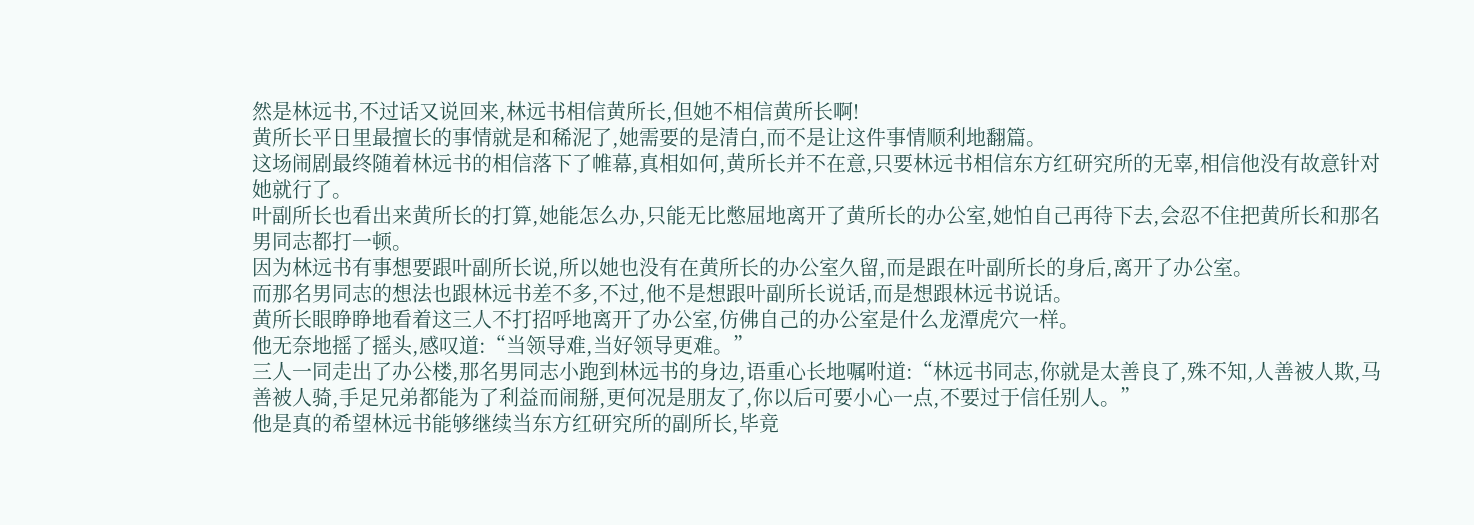然是林远书,不过话又说回来,林远书相信黄所长,但她不相信黄所长啊!
黄所长平日里最擅长的事情就是和稀泥了,她需要的是清白,而不是让这件事情顺利地翻篇。
这场闹剧最终随着林远书的相信落下了帷幕,真相如何,黄所长并不在意,只要林远书相信东方红研究所的无辜,相信他没有故意针对她就行了。
叶副所长也看出来黄所长的打算,她能怎么办,只能无比憋屈地离开了黄所长的办公室,她怕自己再待下去,会忍不住把黄所长和那名男同志都打一顿。
因为林远书有事想要跟叶副所长说,所以她也没有在黄所长的办公室久留,而是跟在叶副所长的身后,离开了办公室。
而那名男同志的想法也跟林远书差不多,不过,他不是想跟叶副所长说话,而是想跟林远书说话。
黄所长眼睁睁地看着这三人不打招呼地离开了办公室,仿佛自己的办公室是什么龙潭虎穴一样。
他无奈地摇了摇头,感叹道:“当领导难,当好领导更难。”
三人一同走出了办公楼,那名男同志小跑到林远书的身边,语重心长地嘱咐道:“林远书同志,你就是太善良了,殊不知,人善被人欺,马善被人骑,手足兄弟都能为了利益而闹掰,更何况是朋友了,你以后可要小心一点,不要过于信任别人。”
他是真的希望林远书能够继续当东方红研究所的副所长,毕竟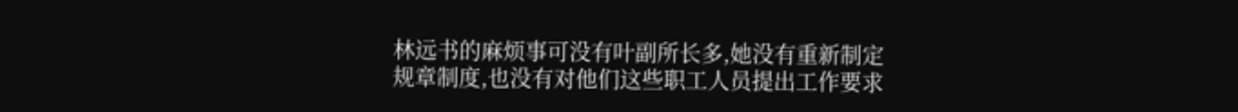林远书的麻烦事可没有叶副所长多,她没有重新制定规章制度,也没有对他们这些职工人员提出工作要求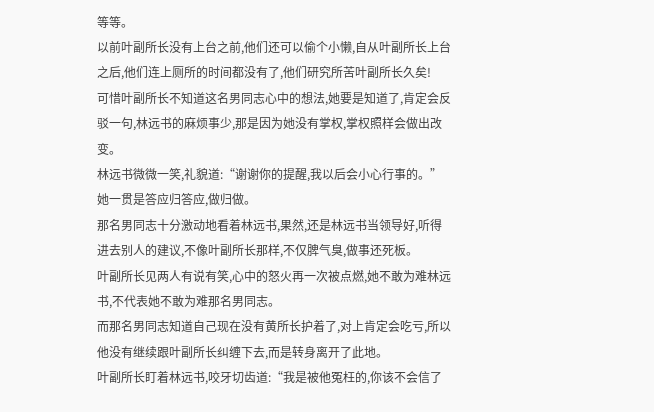等等。
以前叶副所长没有上台之前,他们还可以偷个小懒,自从叶副所长上台之后,他们连上厕所的时间都没有了,他们研究所苦叶副所长久矣!
可惜叶副所长不知道这名男同志心中的想法,她要是知道了,肯定会反驳一句,林远书的麻烦事少,那是因为她没有掌权,掌权照样会做出改变。
林远书微微一笑,礼貌道:“谢谢你的提醒,我以后会小心行事的。”
她一贯是答应归答应,做归做。
那名男同志十分激动地看着林远书,果然,还是林远书当领导好,听得进去别人的建议,不像叶副所长那样,不仅脾气臭,做事还死板。
叶副所长见两人有说有笑,心中的怒火再一次被点燃,她不敢为难林远书,不代表她不敢为难那名男同志。
而那名男同志知道自己现在没有黄所长护着了,对上肯定会吃亏,所以他没有继续跟叶副所长纠缠下去,而是转身离开了此地。
叶副所长盯着林远书,咬牙切齿道:“我是被他冤枉的,你该不会信了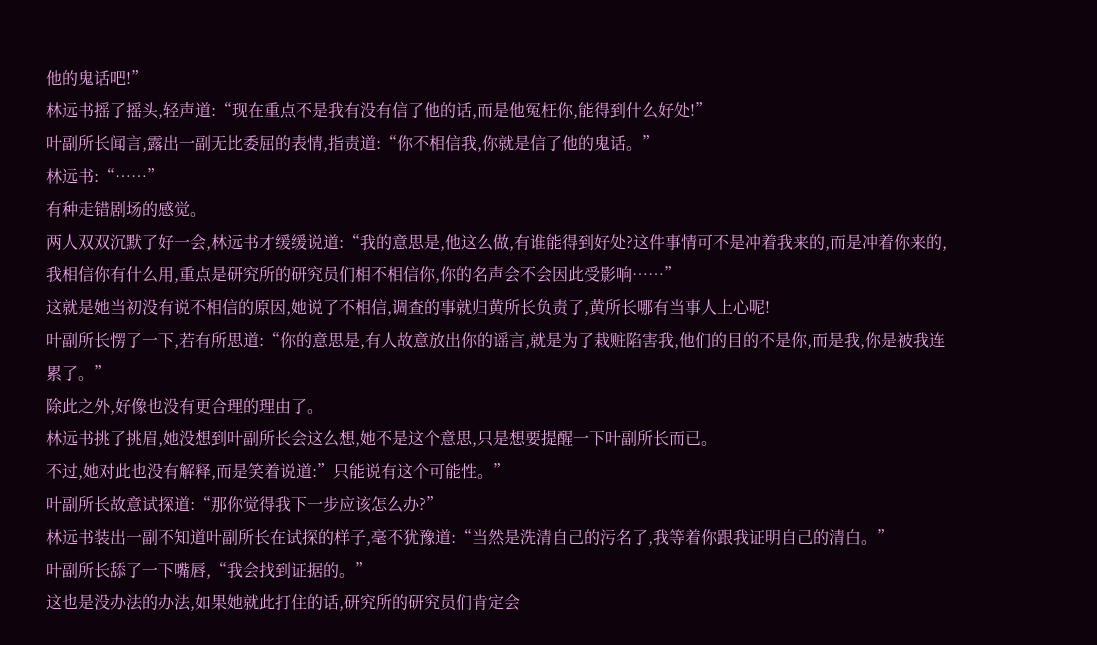他的鬼话吧!”
林远书摇了摇头,轻声道:“现在重点不是我有没有信了他的话,而是他冤枉你,能得到什么好处!”
叶副所长闻言,露出一副无比委屈的表情,指责道:“你不相信我,你就是信了他的鬼话。”
林远书:“……”
有种走错剧场的感觉。
两人双双沉默了好一会,林远书才缓缓说道:“我的意思是,他这么做,有谁能得到好处?这件事情可不是冲着我来的,而是冲着你来的,我相信你有什么用,重点是研究所的研究员们相不相信你,你的名声会不会因此受影响……”
这就是她当初没有说不相信的原因,她说了不相信,调查的事就归黄所长负责了,黄所长哪有当事人上心呢!
叶副所长愣了一下,若有所思道:“你的意思是,有人故意放出你的谣言,就是为了栽赃陷害我,他们的目的不是你,而是我,你是被我连累了。”
除此之外,好像也没有更合理的理由了。
林远书挑了挑眉,她没想到叶副所长会这么想,她不是这个意思,只是想要提醒一下叶副所长而已。
不过,她对此也没有解释,而是笑着说道:”只能说有这个可能性。”
叶副所长故意试探道:“那你觉得我下一步应该怎么办?”
林远书装出一副不知道叶副所长在试探的样子,毫不犹豫道:“当然是洗清自己的污名了,我等着你跟我证明自己的清白。”
叶副所长舔了一下嘴唇,“我会找到证据的。”
这也是没办法的办法,如果她就此打住的话,研究所的研究员们肯定会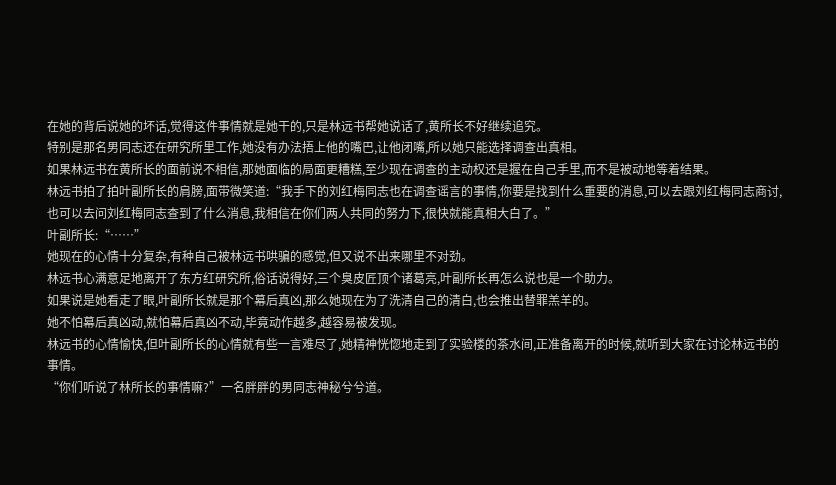在她的背后说她的坏话,觉得这件事情就是她干的,只是林远书帮她说话了,黄所长不好继续追究。
特别是那名男同志还在研究所里工作,她没有办法捂上他的嘴巴,让他闭嘴,所以她只能选择调查出真相。
如果林远书在黄所长的面前说不相信,那她面临的局面更糟糕,至少现在调查的主动权还是握在自己手里,而不是被动地等着结果。
林远书拍了拍叶副所长的肩膀,面带微笑道:“我手下的刘红梅同志也在调查谣言的事情,你要是找到什么重要的消息,可以去跟刘红梅同志商讨,也可以去问刘红梅同志查到了什么消息,我相信在你们两人共同的努力下,很快就能真相大白了。”
叶副所长:“……”
她现在的心情十分复杂,有种自己被林远书哄骗的感觉,但又说不出来哪里不对劲。
林远书心满意足地离开了东方红研究所,俗话说得好,三个臭皮匠顶个诸葛亮,叶副所长再怎么说也是一个助力。
如果说是她看走了眼,叶副所长就是那个幕后真凶,那么她现在为了洗清自己的清白,也会推出替罪羔羊的。
她不怕幕后真凶动,就怕幕后真凶不动,毕竟动作越多,越容易被发现。
林远书的心情愉快,但叶副所长的心情就有些一言难尽了,她精神恍惚地走到了实验楼的茶水间,正准备离开的时候,就听到大家在讨论林远书的事情。
“你们听说了林所长的事情嘛?”一名胖胖的男同志神秘兮兮道。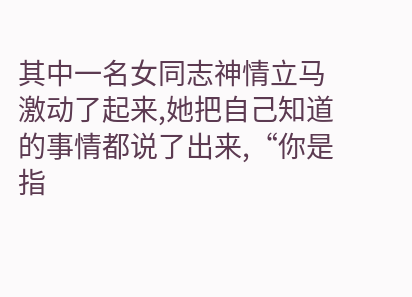其中一名女同志神情立马激动了起来,她把自己知道的事情都说了出来,“你是指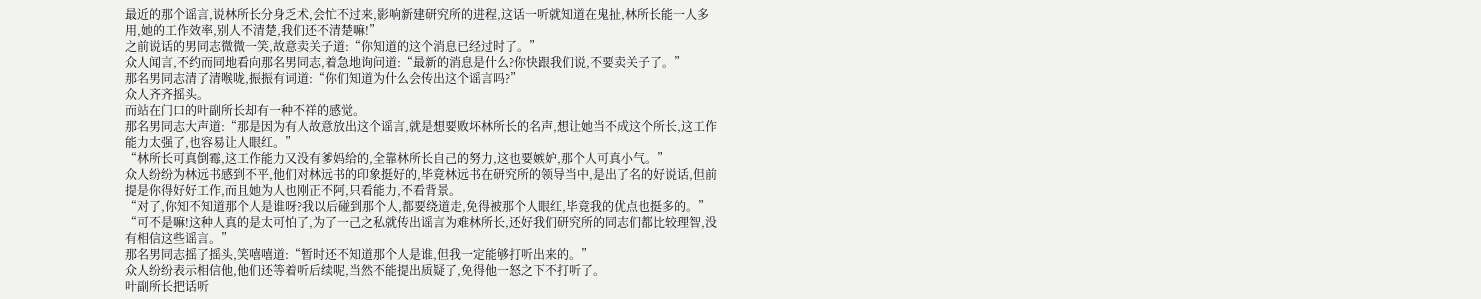最近的那个谣言,说林所长分身乏术,会忙不过来,影响新建研究所的进程,这话一听就知道在鬼扯,林所长能一人多用,她的工作效率,别人不清楚,我们还不清楚嘛!”
之前说话的男同志微微一笑,故意卖关子道:“你知道的这个消息已经过时了。”
众人闻言,不约而同地看向那名男同志,着急地询问道:“最新的消息是什么?你快跟我们说,不要卖关子了。”
那名男同志清了清喉咙,振振有词道:“你们知道为什么会传出这个谣言吗?”
众人齐齐摇头。
而站在门口的叶副所长却有一种不祥的感觉。
那名男同志大声道:“那是因为有人故意放出这个谣言,就是想要败坏林所长的名声,想让她当不成这个所长,这工作能力太强了,也容易让人眼红。”
“林所长可真倒霉,这工作能力又没有爹妈给的,全靠林所长自己的努力,这也要嫉妒,那个人可真小气。”
众人纷纷为林远书感到不平,他们对林远书的印象挺好的,毕竟林远书在研究所的领导当中,是出了名的好说话,但前提是你得好好工作,而且她为人也刚正不阿,只看能力,不看背景。
“对了,你知不知道那个人是谁呀?我以后碰到那个人,都要绕道走,免得被那个人眼红,毕竟我的优点也挺多的。”
“可不是嘛!这种人真的是太可怕了,为了一己之私就传出谣言为难林所长,还好我们研究所的同志们都比较理智,没有相信这些谣言。”
那名男同志摇了摇头,笑嘻嘻道:“暂时还不知道那个人是谁,但我一定能够打听出来的。”
众人纷纷表示相信他,他们还等着听后续呢,当然不能提出质疑了,免得他一怒之下不打听了。
叶副所长把话听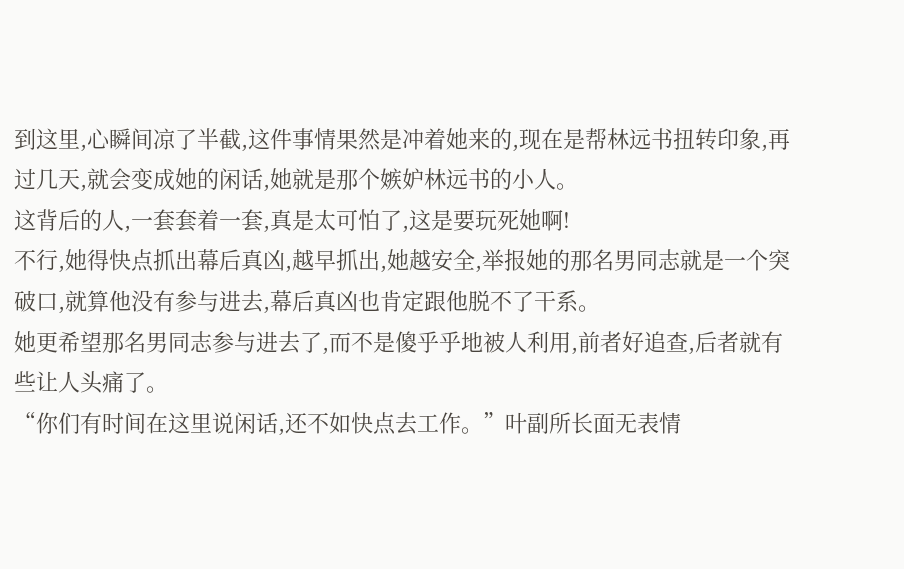到这里,心瞬间凉了半截,这件事情果然是冲着她来的,现在是帮林远书扭转印象,再过几天,就会变成她的闲话,她就是那个嫉妒林远书的小人。
这背后的人,一套套着一套,真是太可怕了,这是要玩死她啊!
不行,她得快点抓出幕后真凶,越早抓出,她越安全,举报她的那名男同志就是一个突破口,就算他没有参与进去,幕后真凶也肯定跟他脱不了干系。
她更希望那名男同志参与进去了,而不是傻乎乎地被人利用,前者好追查,后者就有些让人头痛了。
“你们有时间在这里说闲话,还不如快点去工作。”叶副所长面无表情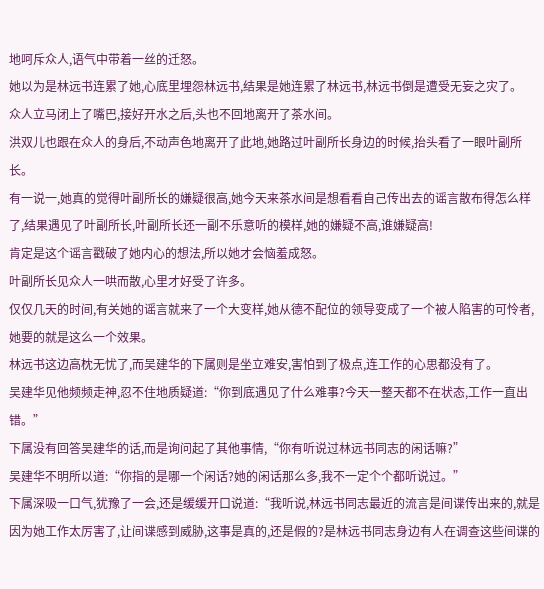地呵斥众人,语气中带着一丝的迁怒。
她以为是林远书连累了她,心底里埋怨林远书,结果是她连累了林远书,林远书倒是遭受无妄之灾了。
众人立马闭上了嘴巴,接好开水之后,头也不回地离开了茶水间。
洪双儿也跟在众人的身后,不动声色地离开了此地,她路过叶副所长身边的时候,抬头看了一眼叶副所长。
有一说一,她真的觉得叶副所长的嫌疑很高,她今天来茶水间是想看看自己传出去的谣言散布得怎么样了,结果遇见了叶副所长,叶副所长还一副不乐意听的模样,她的嫌疑不高,谁嫌疑高!
肯定是这个谣言戳破了她内心的想法,所以她才会恼羞成怒。
叶副所长见众人一哄而散,心里才好受了许多。
仅仅几天的时间,有关她的谣言就来了一个大变样,她从德不配位的领导变成了一个被人陷害的可怜者,她要的就是这么一个效果。
林远书这边高枕无忧了,而吴建华的下属则是坐立难安,害怕到了极点,连工作的心思都没有了。
吴建华见他频频走神,忍不住地质疑道:“你到底遇见了什么难事?今天一整天都不在状态,工作一直出错。”
下属没有回答吴建华的话,而是询问起了其他事情,“你有听说过林远书同志的闲话嘛?”
吴建华不明所以道:“你指的是哪一个闲话?她的闲话那么多,我不一定个个都听说过。”
下属深吸一口气,犹豫了一会,还是缓缓开口说道:“我听说,林远书同志最近的流言是间谍传出来的,就是因为她工作太厉害了,让间谍感到威胁,这事是真的,还是假的?是林远书同志身边有人在调查这些间谍的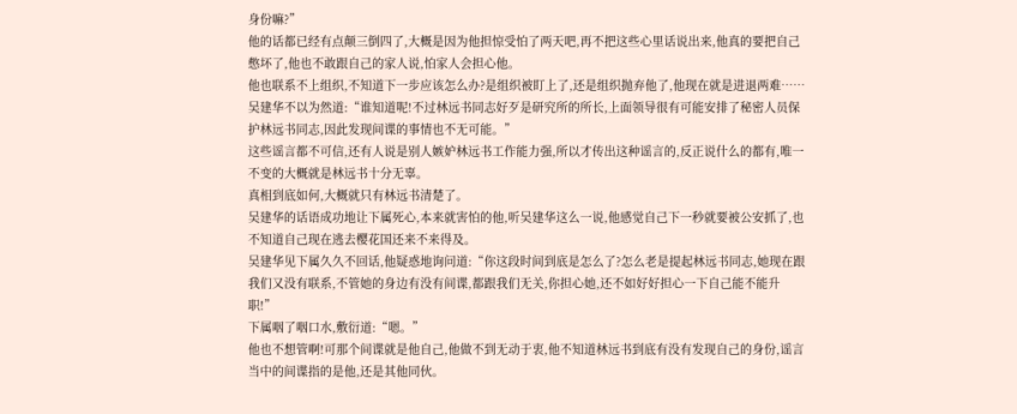身份嘛?”
他的话都已经有点颠三倒四了,大概是因为他担惊受怕了两天吧,再不把这些心里话说出来,他真的要把自己憋坏了,他也不敢跟自己的家人说,怕家人会担心他。
他也联系不上组织,不知道下一步应该怎么办?是组织被盯上了,还是组织抛弃他了,他现在就是进退两难……
吴建华不以为然道:“谁知道呢!不过林远书同志好歹是研究所的所长,上面领导很有可能安排了秘密人员保护林远书同志,因此发现间谍的事情也不无可能。”
这些谣言都不可信,还有人说是别人嫉妒林远书工作能力强,所以才传出这种谣言的,反正说什么的都有,唯一不变的大概就是林远书十分无辜。
真相到底如何,大概就只有林远书清楚了。
吴建华的话语成功地让下属死心,本来就害怕的他,听吴建华这么一说,他感觉自己下一秒就要被公安抓了,也不知道自己现在逃去樱花国还来不来得及。
吴建华见下属久久不回话,他疑惑地询问道:“你这段时间到底是怎么了?怎么老是提起林远书同志,她现在跟我们又没有联系,不管她的身边有没有间谍,都跟我们无关,你担心她,还不如好好担心一下自己能不能升职!”
下属咽了咽口水,敷衍道:“嗯。”
他也不想管啊!可那个间谍就是他自己,他做不到无动于衷,他不知道林远书到底有没有发现自己的身份,谣言当中的间谍指的是他,还是其他同伙。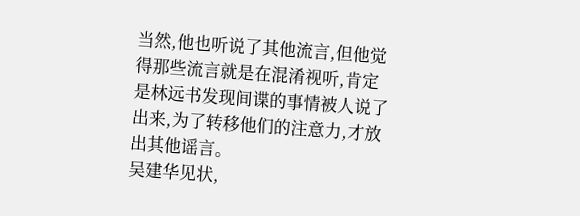当然,他也听说了其他流言,但他觉得那些流言就是在混淆视听,肯定是林远书发现间谍的事情被人说了出来,为了转移他们的注意力,才放出其他谣言。
吴建华见状,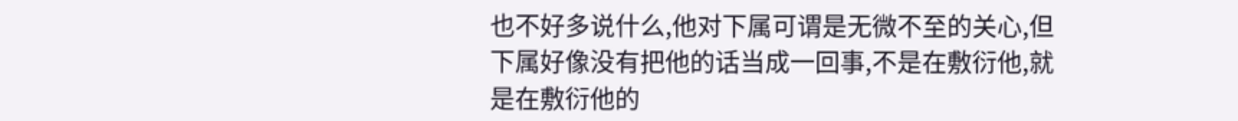也不好多说什么,他对下属可谓是无微不至的关心,但下属好像没有把他的话当成一回事,不是在敷衍他,就是在敷衍他的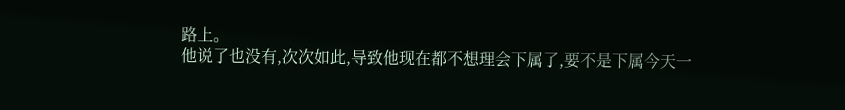路上。
他说了也没有,次次如此,导致他现在都不想理会下属了,要不是下属今天一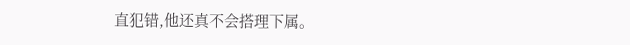直犯错,他还真不会搭理下属。